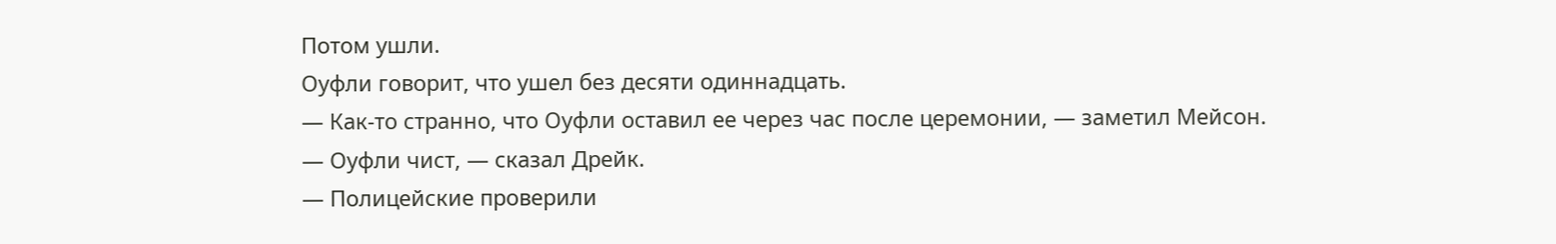Потом ушли.
Оуфли говорит, что ушел без десяти одиннадцать.
— Как-то странно, что Оуфли оставил ее через час после церемонии, — заметил Мейсон.
— Оуфли чист, — сказал Дрейк.
— Полицейские проверили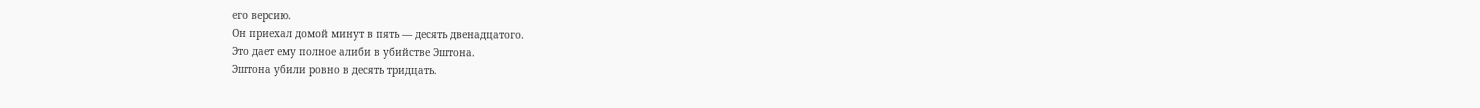его версию.
Он приехал домой минут в пять — десять двенадцатого.
Это дает ему полное алиби в убийстве Эштона.
Эштона убили ровно в десять тридцать.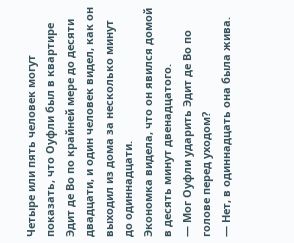Четыре или пять человек могут показать, что Оуфли был в квартире Эдит де Во по крайней мере до десяти двадцати, и один человек видел, как он выходил из дома за несколько минут до одиннадцати.
Экономка видела, что он явился домой в десять минут двенадцатого.
— Мог Оуфли ударить Эдит де Во по голове перед уходом?
— Нет, в одиннадцать она была жива.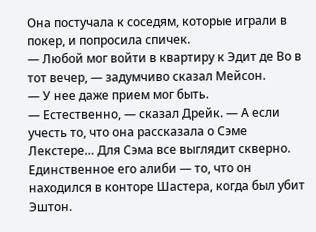Она постучала к соседям, которые играли в покер, и попросила спичек.
— Любой мог войти в квартиру к Эдит де Во в тот вечер, — задумчиво сказал Мейсон.
— У нее даже прием мог быть.
— Естественно, — сказал Дрейк. — А если учесть то, что она рассказала о Сэме Лекстере… Для Сэма все выглядит скверно.
Единственное его алиби — то, что он находился в конторе Шастера, когда был убит Эштон.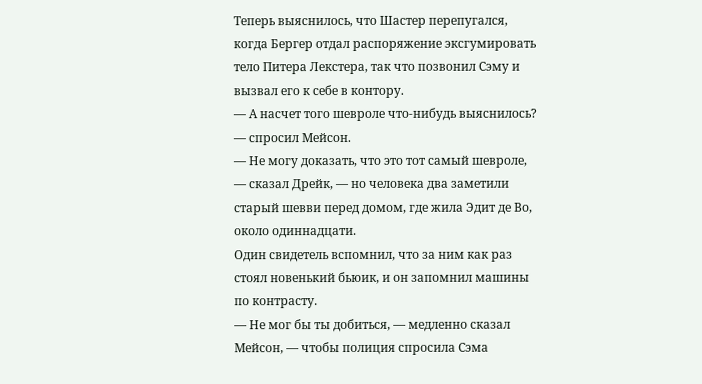Теперь выяснилось, что Шастер перепугался, когда Бергер отдал распоряжение эксгумировать тело Питера Лекстера, так что позвонил Сэму и вызвал его к себе в контору.
— А насчет того шевроле что-нибудь выяснилось? — спросил Мейсон.
— Не могу доказать, что это тот самый шевроле, — сказал Дрейк, — но человека два заметили старый шевви перед домом, где жила Эдит де Во, около одиннадцати.
Один свидетель вспомнил, что за ним как раз стоял новенький бьюик, и он запомнил машины по контрасту.
— Не мог бы ты добиться, — медленно сказал Мейсон, — чтобы полиция спросила Сэма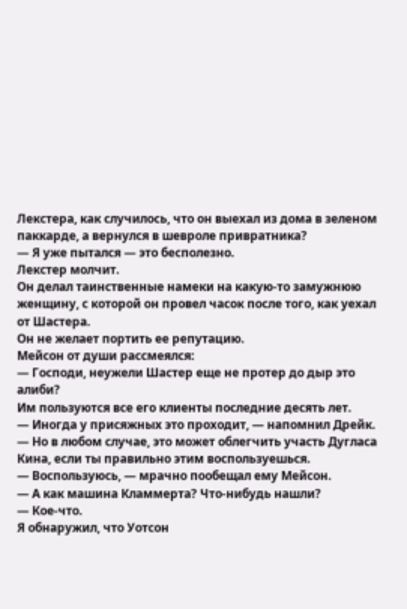Лекстера, как случилось, что он выехал из дома в зеленом паккарде, а вернулся в шевроле привратника?
— Я уже пытался — это бесполезно.
Лекстер молчит.
Он делал таинственные намеки на какую-то замужнюю женщину, с которой он провел часок после того, как уехал от Шастера.
Он не желает портить ее репутацию.
Мейсон от души рассмеялся:
— Господи, неужели Шастер еще не протер до дыр это алиби?
Им пользуются все его клиенты последние десять лет.
— Иногда у присяжных это проходит, — напомнил Дрейк.
— Но в любом случае, это может облегчить участь Дугласа Кина, если ты правильно этим воспользуешься.
— Воспользуюсь, — мрачно пообещал ему Мейсон.
— А как машина Кламмерта? Что-нибудь нашли?
— Кое-что.
Я обнаружил, что Уотсон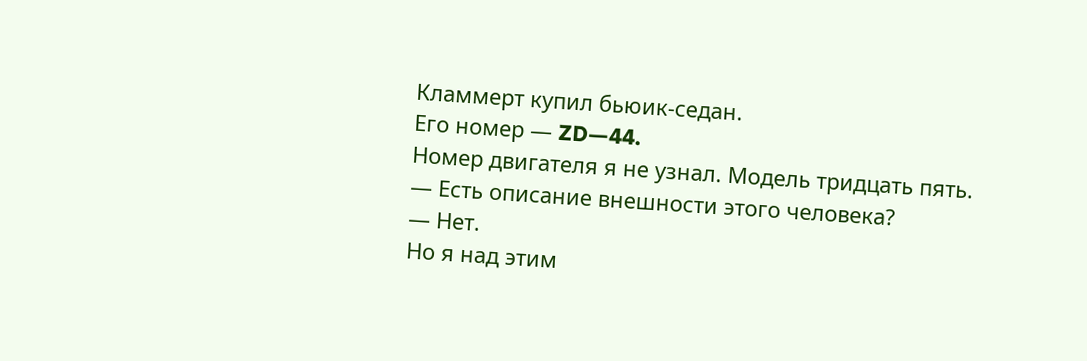Кламмерт купил бьюик-седан.
Его номер — ZD—44.
Номер двигателя я не узнал. Модель тридцать пять.
— Есть описание внешности этого человека?
— Нет.
Но я над этим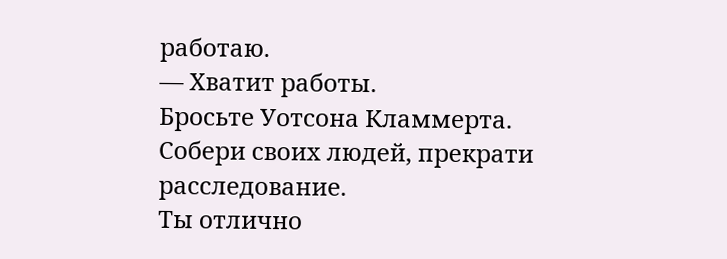работаю.
— Хватит работы.
Бросьте Уотсона Кламмерта.
Собери своих людей, прекрати расследование.
Ты отлично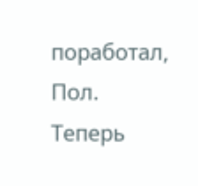поработал, Пол.
Теперь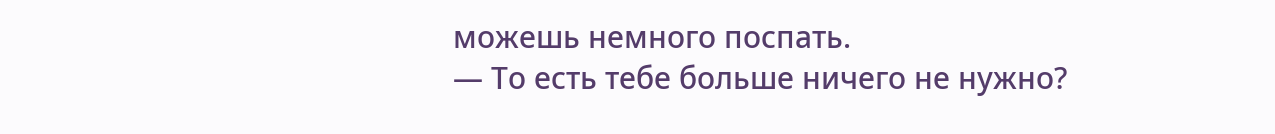можешь немного поспать.
— То есть тебе больше ничего не нужно?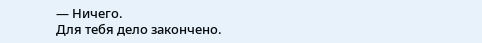— Ничего.
Для тебя дело закончено.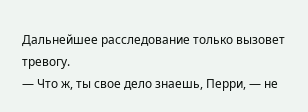Дальнейшее расследование только вызовет тревогу.
— Что ж, ты свое дело знаешь, Перри, — не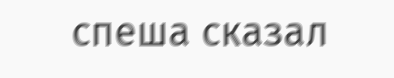спеша сказал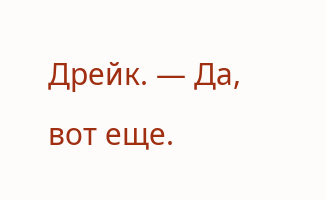Дрейк. — Да, вот еще.